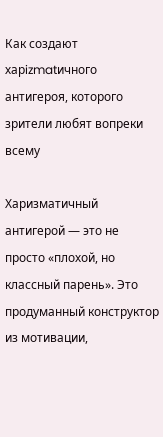Как создают харizmatичного антигероя, которого зрители любят вопреки всему

Харизматичный антигерой — это не просто «плохой, но классный парень». Это продуманный конструктор из мотивации,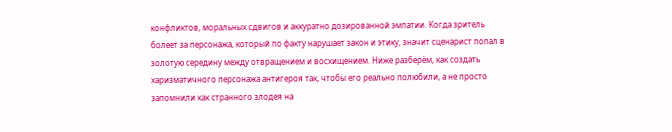конфликтов, моральных сдвигов и аккуратно дозированной эмпатии. Когда зритель болеет за персонажа, который по факту нарушает закон и этику, значит сценарист попал в золотую середину между отвращением и восхищением. Ниже разберём, как создать харизматичного персонажа антигероя так, чтобы его реально полюбили, а не просто запомнили как странного злодея на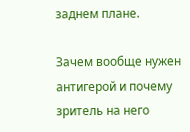заднем плане.

Зачем вообще нужен антигерой и почему зритель на него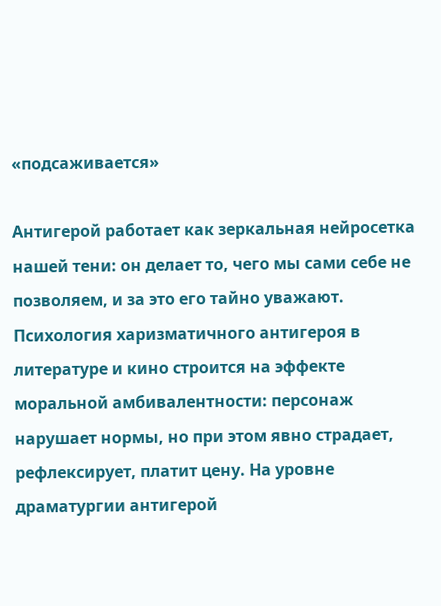«подсаживается»

Антигерой работает как зеркальная нейросетка нашей тени: он делает то, чего мы сами себе не позволяем, и за это его тайно уважают. Психология харизматичного антигероя в литературе и кино строится на эффекте моральной амбивалентности: персонаж нарушает нормы, но при этом явно страдает, рефлексирует, платит цену. На уровне драматургии антигерой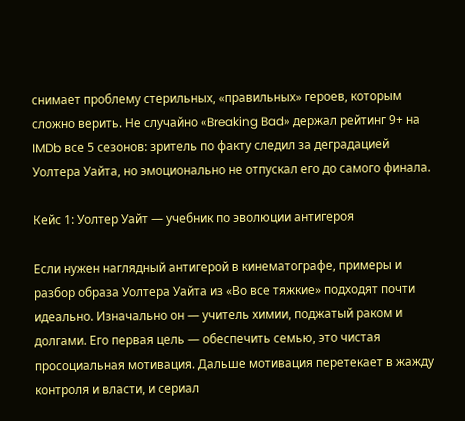снимает проблему стерильных, «правильных» героев, которым сложно верить. Не случайно «Breaking Bad» держал рейтинг 9+ на IMDb все 5 сезонов: зритель по факту следил за деградацией Уолтера Уайта, но эмоционально не отпускал его до самого финала.

Кейс 1: Уолтер Уайт — учебник по эволюции антигероя

Если нужен наглядный антигерой в кинематографе, примеры и разбор образа Уолтера Уайта из «Во все тяжкие» подходят почти идеально. Изначально он — учитель химии, поджатый раком и долгами. Его первая цель — обеспечить семью, это чистая просоциальная мотивация. Дальше мотивация перетекает в жажду контроля и власти, и сериал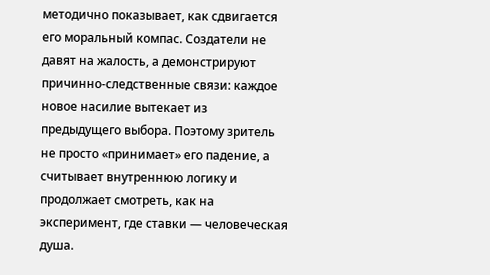методично показывает, как сдвигается его моральный компас. Создатели не давят на жалость, а демонстрируют причинно-следственные связи: каждое новое насилие вытекает из предыдущего выбора. Поэтому зритель не просто «принимает» его падение, а считывает внутреннюю логику и продолжает смотреть, как на эксперимент, где ставки — человеческая душа.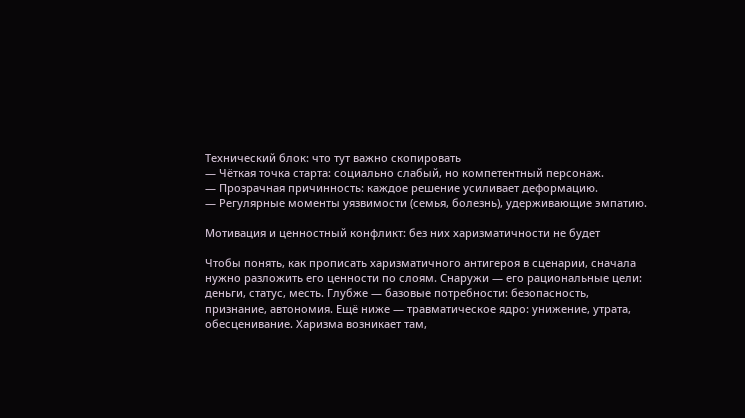Технический блок: что тут важно скопировать
— Чёткая точка старта: социально слабый, но компетентный персонаж.
— Прозрачная причинность: каждое решение усиливает деформацию.
— Регулярные моменты уязвимости (семья, болезнь), удерживающие эмпатию.

Мотивация и ценностный конфликт: без них харизматичности не будет

Чтобы понять, как прописать харизматичного антигероя в сценарии, сначала нужно разложить его ценности по слоям. Снаружи — его рациональные цели: деньги, статус, месть. Глубже — базовые потребности: безопасность, признание, автономия. Ещё ниже — травматическое ядро: унижение, утрата, обесценивание. Харизма возникает там,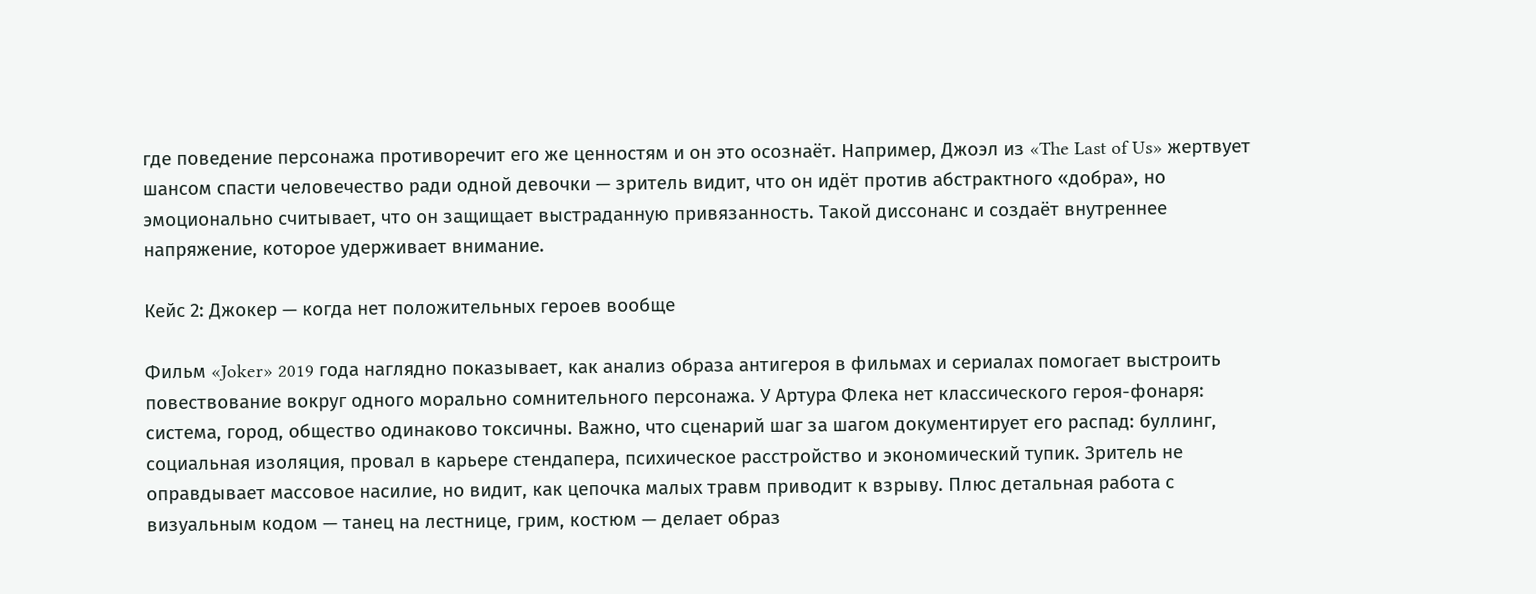где поведение персонажа противоречит его же ценностям и он это осознаёт. Например, Джоэл из «The Last of Us» жертвует шансом спасти человечество ради одной девочки — зритель видит, что он идёт против абстрактного «добра», но эмоционально считывает, что он защищает выстраданную привязанность. Такой диссонанс и создаёт внутреннее напряжение, которое удерживает внимание.

Кейс 2: Джокер — когда нет положительных героев вообще

Фильм «Joker» 2019 года наглядно показывает, как анализ образа антигероя в фильмах и сериалах помогает выстроить повествование вокруг одного морально сомнительного персонажа. У Артура Флека нет классического героя-фонаря: система, город, общество одинаково токсичны. Важно, что сценарий шаг за шагом документирует его распад: буллинг, социальная изоляция, провал в карьере стендапера, психическое расстройство и экономический тупик. Зритель не оправдывает массовое насилие, но видит, как цепочка малых травм приводит к взрыву. Плюс детальная работа с визуальным кодом — танец на лестнице, грим, костюм — делает образ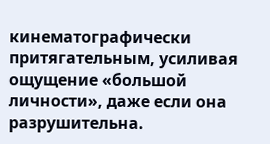кинематографически притягательным, усиливая ощущение «большой личности», даже если она разрушительна.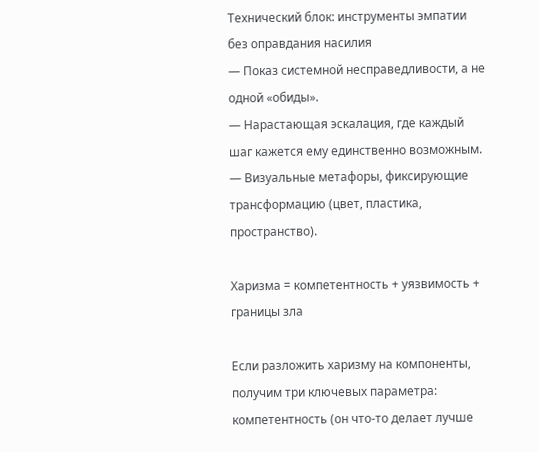Технический блок: инструменты эмпатии без оправдания насилия
— Показ системной несправедливости, а не одной «обиды».
— Нарастающая эскалация, где каждый шаг кажется ему единственно возможным.
— Визуальные метафоры, фиксирующие трансформацию (цвет, пластика, пространство).

Харизма = компетентность + уязвимость + границы зла

Если разложить харизму на компоненты, получим три ключевых параметра: компетентность (он что-то делает лучше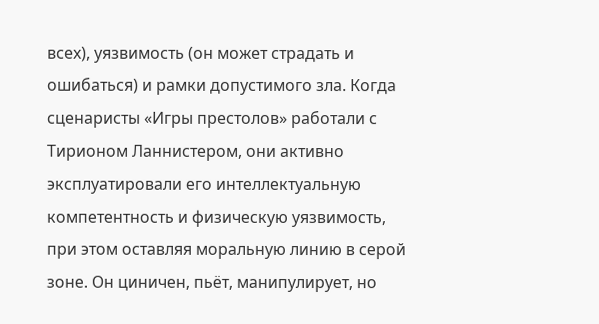всех), уязвимость (он может страдать и ошибаться) и рамки допустимого зла. Когда сценаристы «Игры престолов» работали с Тирионом Ланнистером, они активно эксплуатировали его интеллектуальную компетентность и физическую уязвимость, при этом оставляя моральную линию в серой зоне. Он циничен, пьёт, манипулирует, но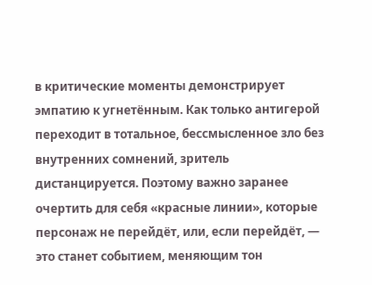в критические моменты демонстрирует эмпатию к угнетённым. Как только антигерой переходит в тотальное, бессмысленное зло без внутренних сомнений, зритель дистанцируется. Поэтому важно заранее очертить для себя «красные линии», которые персонаж не перейдёт, или, если перейдёт, — это станет событием, меняющим тон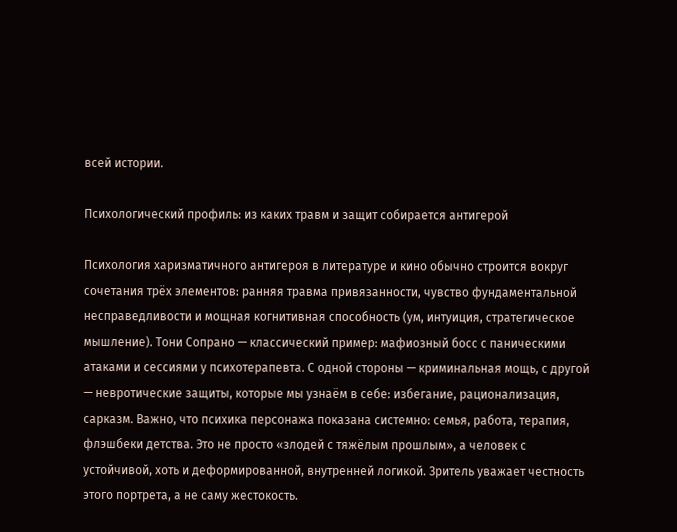всей истории.

Психологический профиль: из каких травм и защит собирается антигерой

Психология харизматичного антигероя в литературе и кино обычно строится вокруг сочетания трёх элементов: ранняя травма привязанности, чувство фундаментальной несправедливости и мощная когнитивная способность (ум, интуиция, стратегическое мышление). Тони Сопрано — классический пример: мафиозный босс с паническими атаками и сессиями у психотерапевта. С одной стороны — криминальная мощь, с другой — невротические защиты, которые мы узнаём в себе: избегание, рационализация, сарказм. Важно, что психика персонажа показана системно: семья, работа, терапия, флэшбеки детства. Это не просто «злодей с тяжёлым прошлым», а человек с устойчивой, хоть и деформированной, внутренней логикой. Зритель уважает честность этого портрета, а не саму жестокость.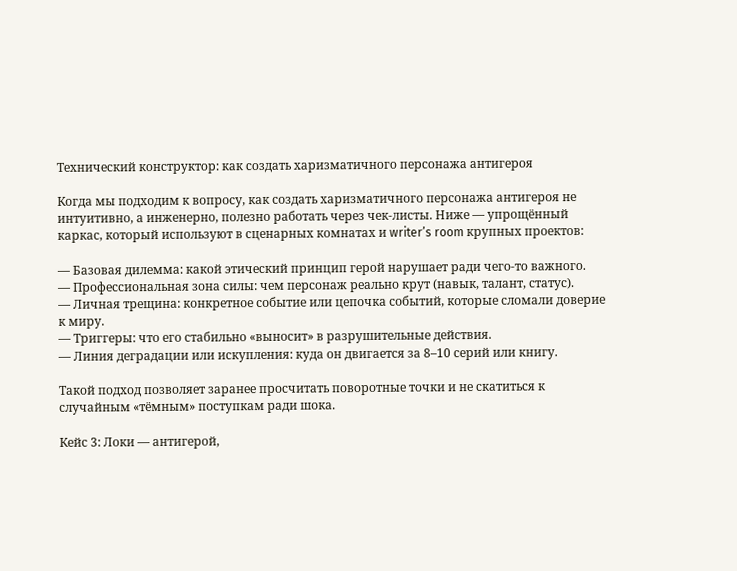Технический конструктор: как создать харизматичного персонажа антигероя

Когда мы подходим к вопросу, как создать харизматичного персонажа антигероя не интуитивно, а инженерно, полезно работать через чек-листы. Ниже — упрощённый каркас, который используют в сценарных комнатах и writer’s room крупных проектов:

— Базовая дилемма: какой этический принцип герой нарушает ради чего-то важного.
— Профессиональная зона силы: чем персонаж реально крут (навык, талант, статус).
— Личная трещина: конкретное событие или цепочка событий, которые сломали доверие к миру.
— Триггеры: что его стабильно «выносит» в разрушительные действия.
— Линия деградации или искупления: куда он двигается за 8–10 серий или книгу.

Такой подход позволяет заранее просчитать поворотные точки и не скатиться к случайным «тёмным» поступкам ради шока.

Кейс 3: Локи — антигерой,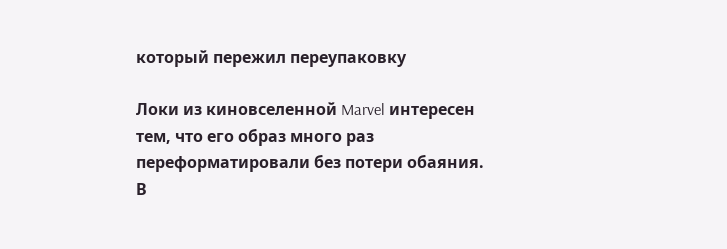который пережил переупаковку

Локи из киновселенной Marvel интересен тем, что его образ много раз переформатировали без потери обаяния. В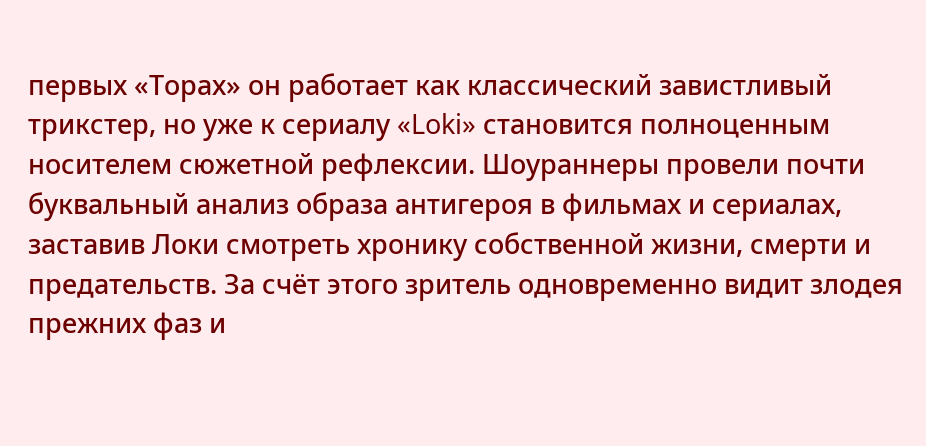первых «Торах» он работает как классический завистливый трикстер, но уже к сериалу «Loki» становится полноценным носителем сюжетной рефлексии. Шоураннеры провели почти буквальный анализ образа антигероя в фильмах и сериалах, заставив Локи смотреть хронику собственной жизни, смерти и предательств. За счёт этого зритель одновременно видит злодея прежних фаз и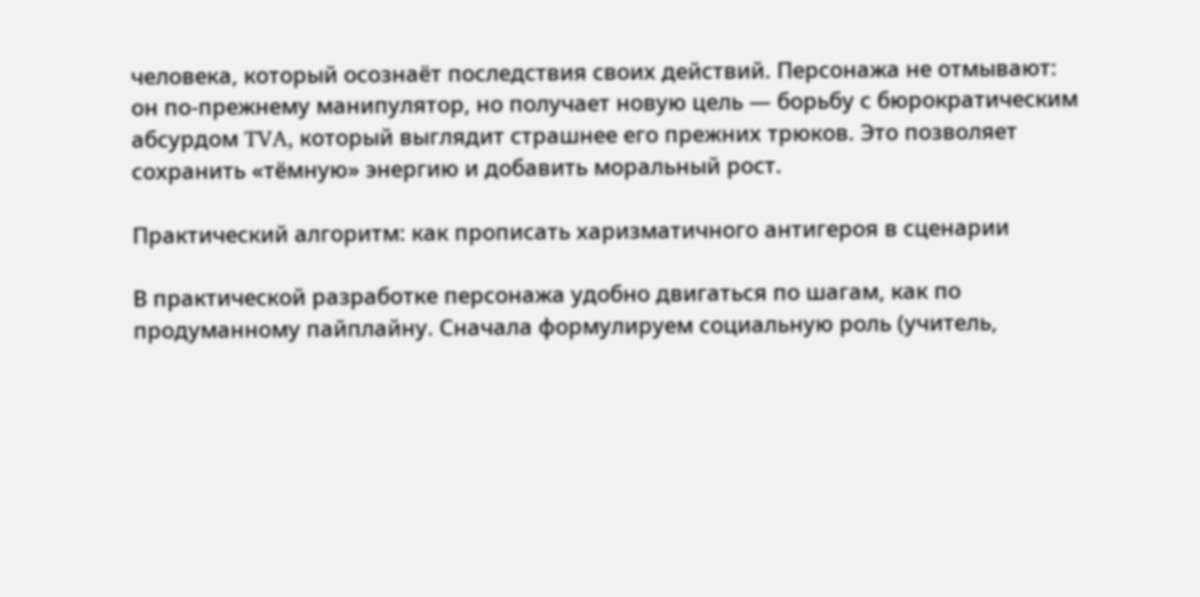человека, который осознаёт последствия своих действий. Персонажа не отмывают: он по-прежнему манипулятор, но получает новую цель — борьбу с бюрократическим абсурдом TVA, который выглядит страшнее его прежних трюков. Это позволяет сохранить «тёмную» энергию и добавить моральный рост.

Практический алгоритм: как прописать харизматичного антигероя в сценарии

В практической разработке персонажа удобно двигаться по шагам, как по продуманному пайплайну. Сначала формулируем социальную роль (учитель,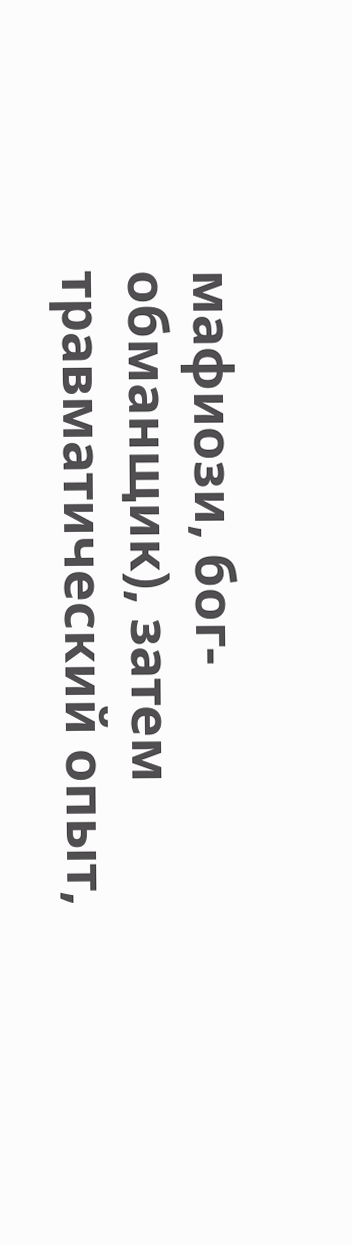мафиози, бог-обманщик), затем травматический опыт,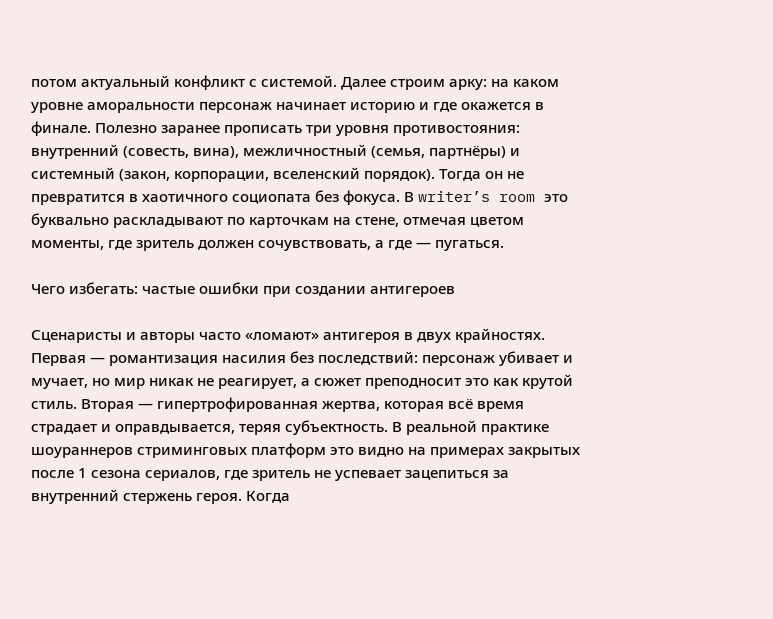потом актуальный конфликт с системой. Далее строим арку: на каком уровне аморальности персонаж начинает историю и где окажется в финале. Полезно заранее прописать три уровня противостояния: внутренний (совесть, вина), межличностный (семья, партнёры) и системный (закон, корпорации, вселенский порядок). Тогда он не превратится в хаотичного социопата без фокуса. В writer’s room это буквально раскладывают по карточкам на стене, отмечая цветом моменты, где зритель должен сочувствовать, а где — пугаться.

Чего избегать: частые ошибки при создании антигероев

Сценаристы и авторы часто «ломают» антигероя в двух крайностях. Первая — романтизация насилия без последствий: персонаж убивает и мучает, но мир никак не реагирует, а сюжет преподносит это как крутой стиль. Вторая — гипертрофированная жертва, которая всё время страдает и оправдывается, теряя субъектность. В реальной практике шоураннеров стриминговых платформ это видно на примерах закрытых после 1 сезона сериалов, где зритель не успевает зацепиться за внутренний стержень героя. Когда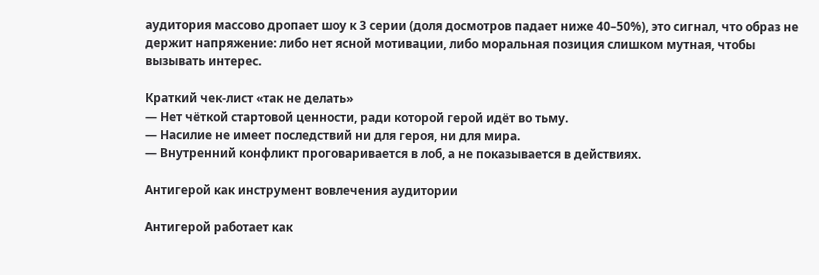аудитория массово дропает шоу к 3 серии (доля досмотров падает ниже 40–50%), это сигнал, что образ не держит напряжение: либо нет ясной мотивации, либо моральная позиция слишком мутная, чтобы вызывать интерес.

Краткий чек-лист «так не делать»
— Нет чёткой стартовой ценности, ради которой герой идёт во тьму.
— Насилие не имеет последствий ни для героя, ни для мира.
— Внутренний конфликт проговаривается в лоб, а не показывается в действиях.

Антигерой как инструмент вовлечения аудитории

Антигерой работает как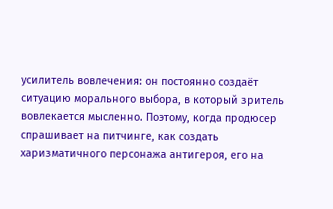усилитель вовлечения: он постоянно создаёт ситуацию морального выбора, в который зритель вовлекается мысленно. Поэтому, когда продюсер спрашивает на питчинге, как создать харизматичного персонажа антигероя, его на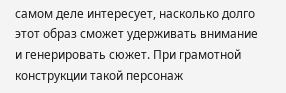самом деле интересует, насколько долго этот образ сможет удерживать внимание и генерировать сюжет. При грамотной конструкции такой персонаж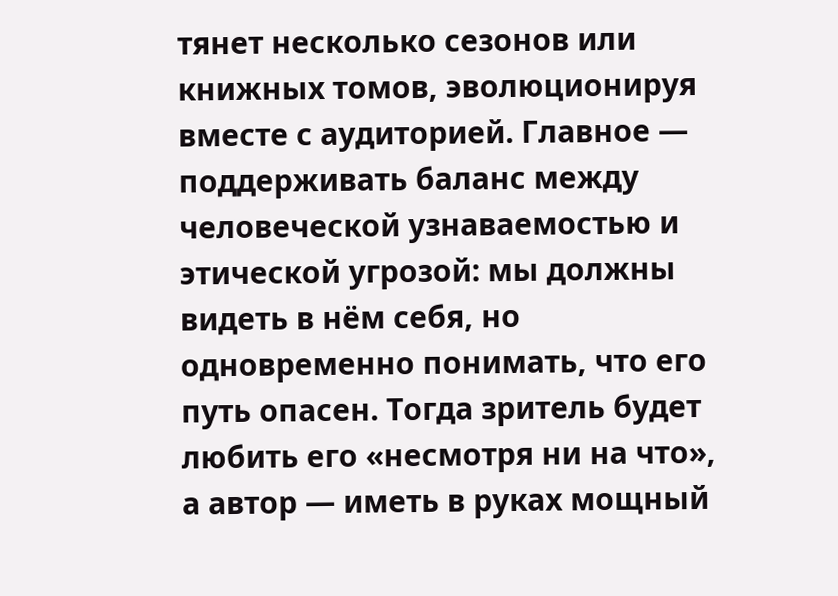тянет несколько сезонов или книжных томов, эволюционируя вместе с аудиторией. Главное — поддерживать баланс между человеческой узнаваемостью и этической угрозой: мы должны видеть в нём себя, но одновременно понимать, что его путь опасен. Тогда зритель будет любить его «несмотря ни на что», а автор — иметь в руках мощный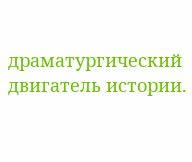драматургический двигатель истории.